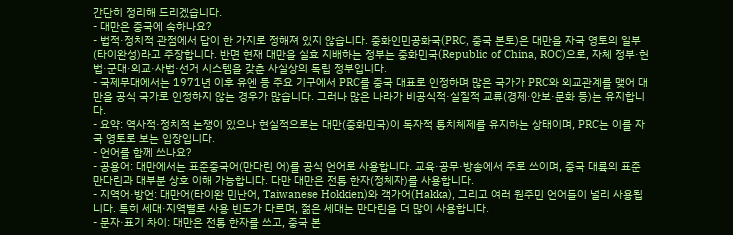간단히 정리해 드리겠습니다.
- 대만은 중국에 속하나요?
- 법적·정치적 관점에서 답이 한 가지로 정해져 있지 않습니다. 중화인민공화국(PRC, 중국 본토)은 대만을 자국 영토의 일부(타이완성)라고 주장합니다. 반면 현재 대만을 실효 지배하는 정부는 중화민국(Republic of China, ROC)으로, 자체 정부·헌법·군대·외교·사법·선거 시스템을 갖춘 사실상의 독립 정부입니다.
- 국제무대에서는 1971년 이후 유엔 등 주요 기구에서 PRC를 중국 대표로 인정하며 많은 국가가 PRC와 외교관계를 맺어 대만을 공식 국가로 인정하지 않는 경우가 많습니다. 그러나 많은 나라가 비공식적·실질적 교류(경제·안보·문화 등)는 유지합니다.
- 요약: 역사적·정치적 논쟁이 있으나 현실적으로는 대만(중화민국)이 독자적 통치체제를 유지하는 상태이며, PRC는 이를 자국 영토로 보는 입장입니다.
- 언어를 함께 쓰나요?
- 공용어: 대만에서는 표준중국어(만다린 어)를 공식 언어로 사용합니다. 교육·공무·방송에서 주로 쓰이며, 중국 대륙의 표준 만다린과 대부분 상호 이해 가능합니다. 다만 대만은 전통 한자(정체자)를 사용합니다.
- 지역어·방언: 대만어(타이완 민난어, Taiwanese Hokkien)와 객가어(Hakka), 그리고 여러 원주민 언어들이 널리 사용됩니다. 특히 세대·지역별로 사용 빈도가 다르며, 젊은 세대는 만다린을 더 많이 사용합니다.
- 문자·표기 차이: 대만은 전통 한자를 쓰고, 중국 본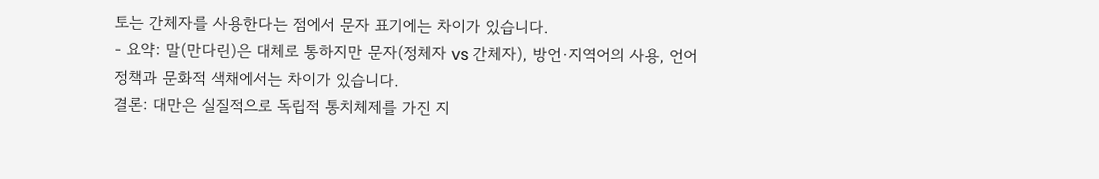토는 간체자를 사용한다는 점에서 문자 표기에는 차이가 있습니다.
- 요약: 말(만다린)은 대체로 통하지만 문자(정체자 vs 간체자), 방언·지역어의 사용, 언어 정책과 문화적 색채에서는 차이가 있습니다.
결론: 대만은 실질적으로 독립적 통치체제를 가진 지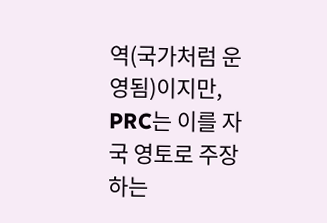역(국가처럼 운영됨)이지만, PRC는 이를 자국 영토로 주장하는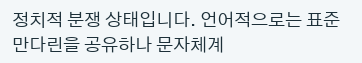정치적 분쟁 상태입니다. 언어적으로는 표준 만다린을 공유하나 문자체계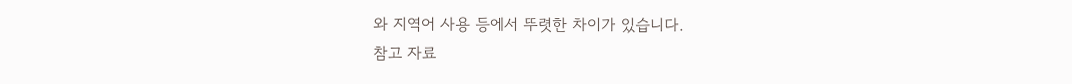와 지역어 사용 등에서 뚜렷한 차이가 있습니다.
참고 자료